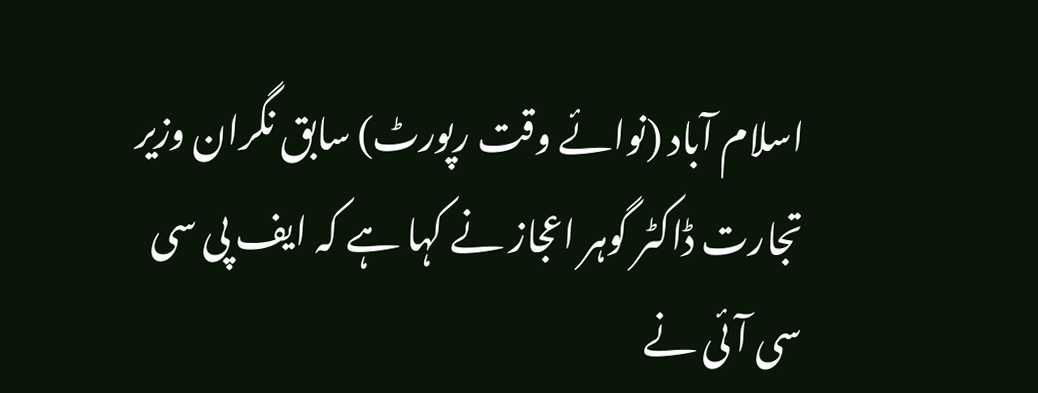اسلام آباد (نوائے وقت رپورٹ) سابق نگران وزیر تجارت ڈاکٹر گوہر اعجاز نے کہا ہے کہ ایف پی سی سی آئی نے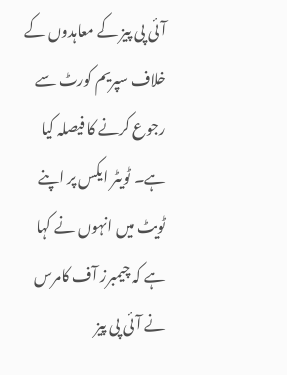آئی پی پیز کے معاہدوں کے خلاف سپریم کورٹ سے رجوع کرنے کا فیصلہ کیا ہے۔ ٹویٹر ایکس پر اپنے ٹویٹ میں انہوں نے کہا ہے کہ چیمبرز آف کامرس نے آئی پی پیز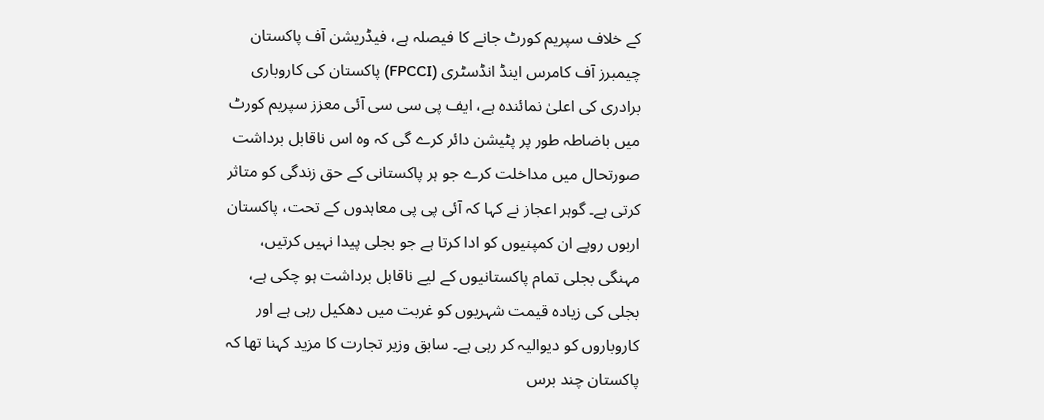کے خلاف سپریم کورٹ جانے کا فیصلہ ہے، فیڈریشن آف پاکستان چیمبرز آف کامرس اینڈ انڈسٹری (FPCCI) پاکستان کی کاروباری برادری کی اعلیٰ نمائندہ ہے، ایف پی سی سی آئی معزز سپریم کورٹ میں باضاطہ طور پر پٹیشن دائر کرے گی کہ وہ اس ناقابل برداشت صورتحال میں مداخلت کرے جو ہر پاکستانی کے حق زندگی کو متاثر کرتی ہے۔ گوہر اعجاز نے کہا کہ آئی پی پی معاہدوں کے تحت، پاکستان اربوں روپے ان کمپنیوں کو ادا کرتا ہے جو بجلی پیدا نہیں کرتیں، مہنگی بجلی تمام پاکستانیوں کے لیے ناقابل برداشت ہو چکی ہے، بجلی کی زیادہ قیمت شہریوں کو غربت میں دھکیل رہی ہے اور کاروباروں کو دیوالیہ کر رہی ہے۔ سابق وزیر تجارت کا مزید کہنا تھا کہ پاکستان چند برس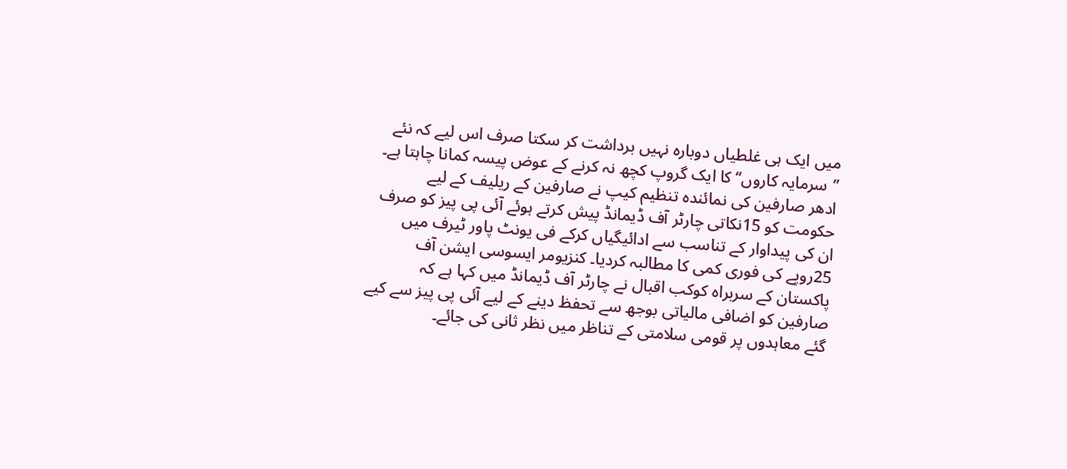میں ایک ہی غلطیاں دوبارہ نہیں برداشت کر سکتا صرف اس لیے کہ نئے ’’سرمایہ کاروں‘‘ کا ایک گروپ کچھ نہ کرنے کے عوض پیسہ کمانا چاہتا ہے۔ ادھر صارفین کی نمائندہ تنظیم کیپ نے صارفین کے ریلیف کے لیے حکومت کو 15نکاتی چارٹر آف ڈیمانڈ پیش کرتے ہوئے آئی پی پیز کو صرف ان کی پیداوار کے تناسب سے ادائیگیاں کرکے فی یونٹ پاور ٹیرف میں 25روپے کی فوری کمی کا مطالبہ کردیا۔ کنزیومر ایسوسی ایشن آف پاکستان کے سربراہ کوکب اقبال نے چارٹر آف ڈیمانڈ میں کہا ہے کہ صارفین کو اضافی مالیاتی بوجھ سے تحفظ دینے کے لیے آئی پی پیز سے کیے گئے معاہدوں پر قومی سلامتی کے تناظر میں نظر ثانی کی جائے۔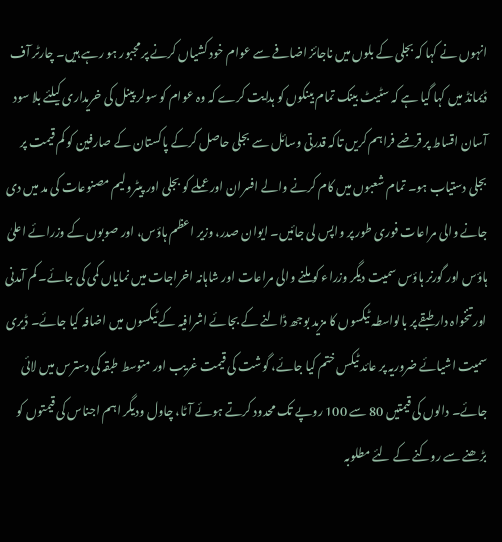انہوں نے کہا کہ بجلی کے بلوں میں ناجائز اضافے سے عوام خود کشیاں کرنے پر مجبور ہو رہے ہیں۔ چارٹر آف ڈیمانڈ میں کہا گیا ہے کہ سٹیٹ بینک تمام بینکوں کو ہدایت کرے کہ وہ عوام کو سولر پینل کی خریداری کیلئے بلا سود آسان اقساط پر قرضے فراہم کریں تاکہ قدرتی وسائل سے بجلی حاصل کرکے پاکستان کے صارفین کو کم قیمت پر بجلی دستیاب ہو۔ تمام شعبوں میں کام کرنے والے افسران اور عملے کو بجلی اور پیٹرولیم مصنوعات کی مد میں دی جانے والی مراعات فوری طور پر واپس لی جائیں۔ ایوان صدر، وزیر اعظم ہاؤس، اور صوبوں کے وزرائے اعلیٰ ہاؤس اور گورنر ہاؤس سمیت دیگر وزراء کو ملنے والی مراعات اور شاہانہ اخراجات میں نمایاں کمی کی جائے۔ کم آمدنی اور تنخواہ دار طبقے پر بالواسطہ ٹیکسوں کا مزید بوجھ ڈالنے کے بجائے اشرافیہ کے ٹیکسوں میں اضافہ کیا جائے۔ ڈیری سمیت اشیائے ضروریہ پر عائد ٹیکس ختم کیا جائے، گوشت کی قیمت غریب اور متوسط طبقہ کی دسترس میں لائی جائے۔ دالوں کی قیمتیں 80 سے 100 روپے تک محدود کرتے ہوئے آٹا، چاول ودیگر اہم اجناس کی قیمتوں کو بڑھنے سے روکنے کے لئے مطلوبہ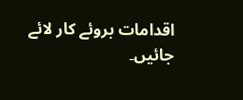اقدامات بروئے کار لائے جائیں۔